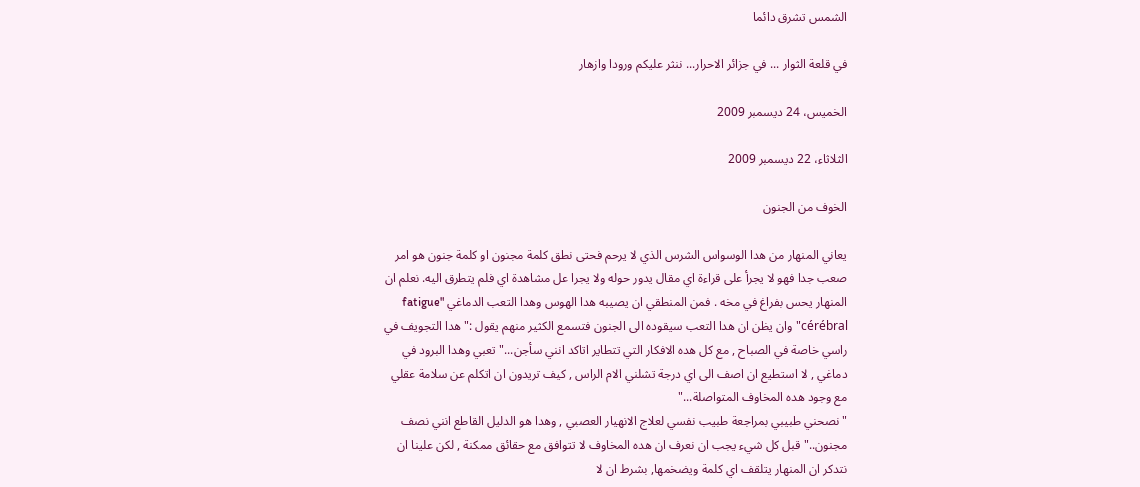الشمس تشرق دائما

في قلعة الثوار ... في جزائر الاحرار... ننثر عليكم ورودا وازهار

الخميس، 24 ديسمبر 2009

الثلاثاء، 22 ديسمبر 2009

الخوف من الجنون

يعاني المنهار من هدا الوسواس الشرس الذي لا يرحم فحتى نطق كلمة مجنون او كلمة جنون هو امر صعب جدا فهو لا يجرأ على قراءة اي مقال يدور حوله ولا يجرا عل مشاهدة اي فلم يتطرق اليه. نعلم ان المنهار يحس بفراغ في مخه . فمن المنطقي ان يصيبه هدا الهوس وهدا التعب الدماغي "fatigue cérébral" وان يظن ان هدا التعب سيقوده الى الجنون فتسمع الكثير منهم يقول :"هدا التجويف في راسي خاصة في الصباح , مع كل هده الافكار التي تتطاير اتاكد انني سأجن..." تعبي وهدا البرود في دماغي , لا استطيع ان اصف الى اي درجة تشلني الام الراس , كيف تريدون ان اتكلم عن سلامة عقلي مع وجود هده المخاوف المتواصلة..."
"نصحني طبيبي بمراجعة طبيب نفسي لعلاج الانهيار العصبي , وهدا هو الدليل القاطع انني نصف مجنون.." قبل كل شيء يجب ان نعرف ان هده المخاوف لا تتوافق مع حقائق ممكنة , لكن علينا ان نتدكر ان المنهار يتلقف اي كلمة ويضخمها, بشرط ان لا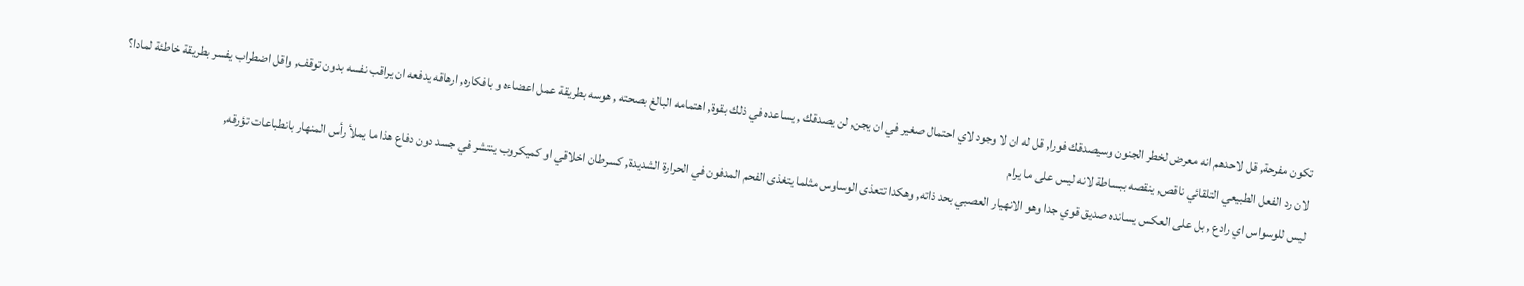تكون مفرحة, قل لاحدهم انه معرض لخطر الجنون وسيصدقك فورا, قل له ان لا وجود لاي احتمال صغير في ان يجن, لن يصدقك , يساعده في ذلك بقوة, اهتمامه البالغ بصحته , هوسه بطريقة عمل اعضاءه و بافكاره, ارهاقه يدفعه ان يراقب نفسه بدون توقف, واقل اضطراب يفسر بطريقة خاطئة لمادا؟
لان رد الفعل الطبيعي التلقائي ناقص, ينقصه ببساطة لانه ليس على ما يرام
ليس للوسواس اي رادع , بل على العكس يسانده صديق قوي جدا وهو الانهيار العصبي بحد ذاته, وهكدا تتعذى الوساوس مثلما يتغذى الفحم المدفون في الحرارة الشديدة, كسرطان اخلاقي او كميكروب ينتشر في جسد دون دفاع هذا ما يملأ رأس المنهار بانطباعات تؤرقه,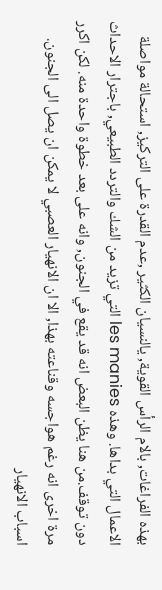بهذه الفراغات, بالام الرأس القوية, يالنسيان الكثير ,عدم القدرة على التركيز, استحالة مواصلة الاعمال التي بداها. وهذه les manies التي تزيد من الشك والتردد الطبيعي, باجترار الاحداث دون توقف.من هنا يظن البعض انه قد يقع في الجنون, وانه على بعد خطوة واحدة منه. لكن اكرر مرة اخرى انه رغم هواجسه وقناعته بهذا, الا ان الانهيار العصبي لا يمكن ان يصل الى الجنون.
اسباب الانهيار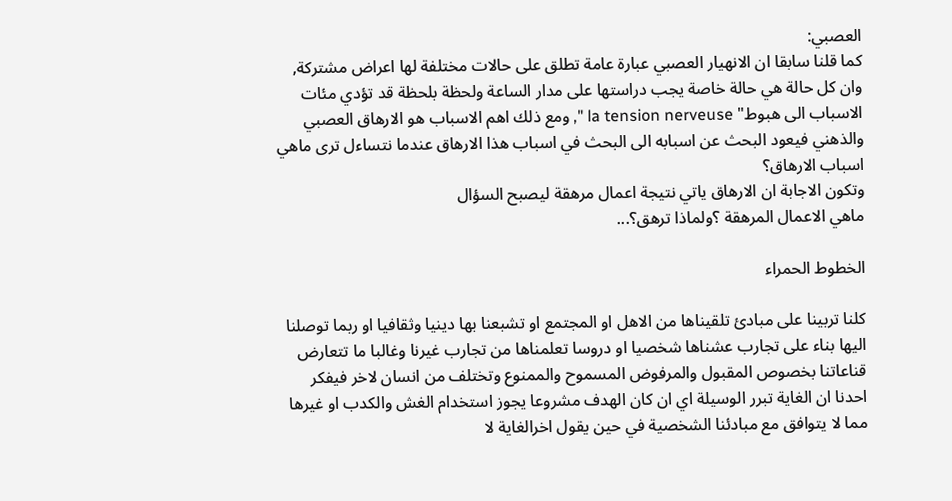العصبي:
كما قلنا سابقا ان الانهيار العصبي عبارة عامة تطلق على حالات مختلفة لها اعراض مشتركة, وان كل حالة هي حالة خاصة يجب دراستها على مدار الساعة ولحظة بلحظة قد تؤدي مئات الاسباب الى هبوط" la tension nerveuse ", ومع ذلك اهم الاسباب هو الارهاق العصبي والذهني فيعود البحث عن اسبابه الى البحث في اسباب هذا الارهاق عندما نتساءل ترى ماهي اسباب الارهاق؟
وتكون الاجابة ان الارهاق ياتي نتيجة اعمال مرهقة ليصبح السؤال
ماهي الاعمال المرهقة ؟ولماذا ترهق؟...

الخطوط الحمراء

كلنا تربينا على مبادئ تلقيناها من الاهل او المجتمع او تشبعنا بها دينيا وثقافيا او ربما توصلنا اليها بناء على تجارب عشناها شخصيا او دروسا تعلمناها من تجارب غيرنا وغالبا ما تتعارض قناعاتنا بخصوص المقبول والمرفوض المسموح والممنوع وتختلف من انسان لاخر فيفكر احدنا ان الغاية تبرر الوسيلة اي ان كان الهدف مشروعا يجوز استخدام الغش والكدب او غيرها مما لا يتوافق مع مبادئنا الشخصية في حين يقول اخرالغاية لا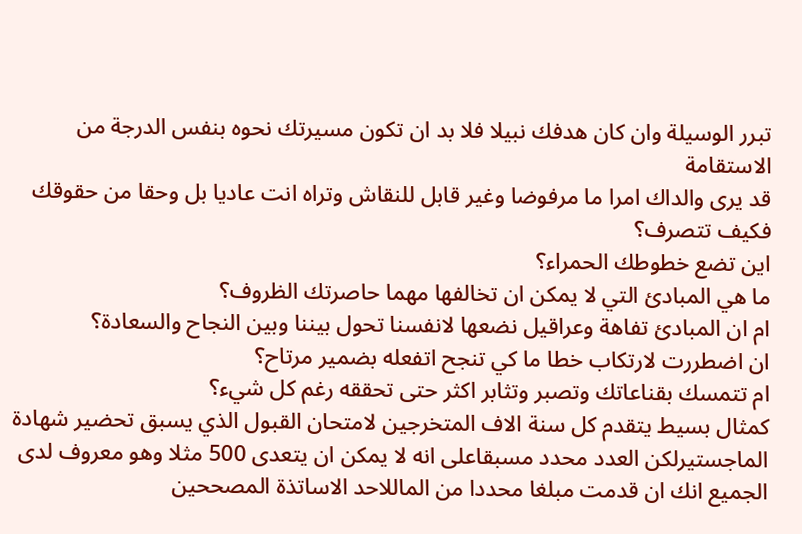تبرر الوسيلة وان كان هدفك نبيلا فلا بد ان تكون مسيرتك نحوه بنفس الدرجة من الاستقامة
قد يرى والداك امرا ما مرفوضا وغير قابل للنقاش وتراه انت عاديا بل وحقا من حقوقك فكيف تتصرف؟
اين تضع خطوطك الحمراء؟
ما هي المبادئ التي لا يمكن ان تخالفها مهما حاصرتك الظروف؟
ام ان المبادئ تفاهة وعراقيل نضعها لانفسنا تحول بيننا وبين النجاح والسعادة؟
ان اضطررت لارتكاب خطا ما كي تنجح اتفعله بضمير مرتاح؟
ام تتمسك بقناعاتك وتصبر وتثابر اكثر حتى تحققه رغم كل شيء؟
كمثال بسيط يتقدم كل سنة الاف المتخرجين لامتحان القبول الذي يسبق تحضير شهادة الماجستيرلكن العدد محدد مسبقاعلى انه لا يمكن ان يتعدى 500 مثلا وهو معروف لدى الجميع انك ان قدمت مبلغا محددا من الماللاحد الاساتذة المصححين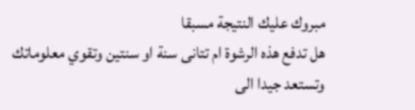مبروك عليك النتيجة مسبقا
هل تدفع هذه الرشوة ام تتانى سنة او سنتين وتقوي معلوماتك وتستعد جيدا الى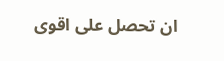ان تحصل على اقوى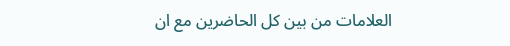العلامات من بين كل الحاضرين مع ان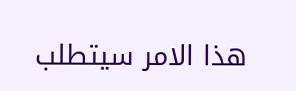هذا الامر سيتطلب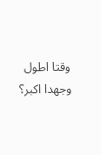وقتا اطول وجهدا اكبر؟